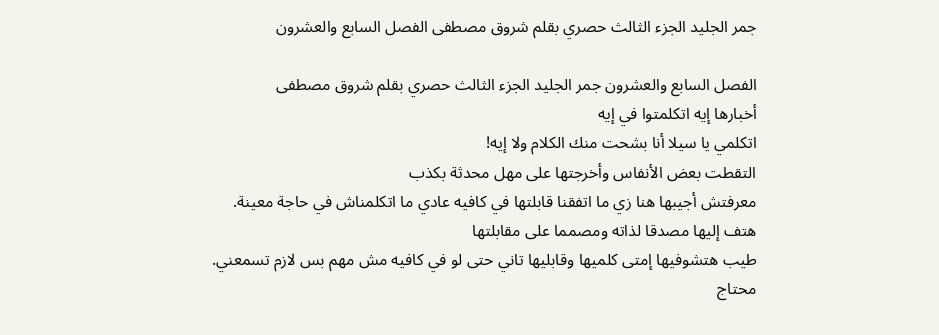جمر الجليد الجزء الثالث حصري بقلم شروق مصطفى الفصل السابع والعشرون

الفصل السابع والعشرون جمر الجليد الجزء الثالث حصري بقلم شروق مصطفى
أخبارها إيه اتكلمتوا في إيه
اتكلمي يا سيلا أنا بشحت منك الكلام ولا إيه!
التقطت بعض الأنفاس وأخرجتها على مهل محدثة بكذب
معرفتش أجيبها هنا زي ما اتفقنا قابلتها في كافيه عادي ما اتكلمناش في حاجة معينة.
هتف إليها مصدقا لذاته ومصمما على مقابلتها
طيب هتشوفيها إمتى كلميها وقابليها تاني حتى لو في كافيه مش مهم بس لازم تسمعني. محتاج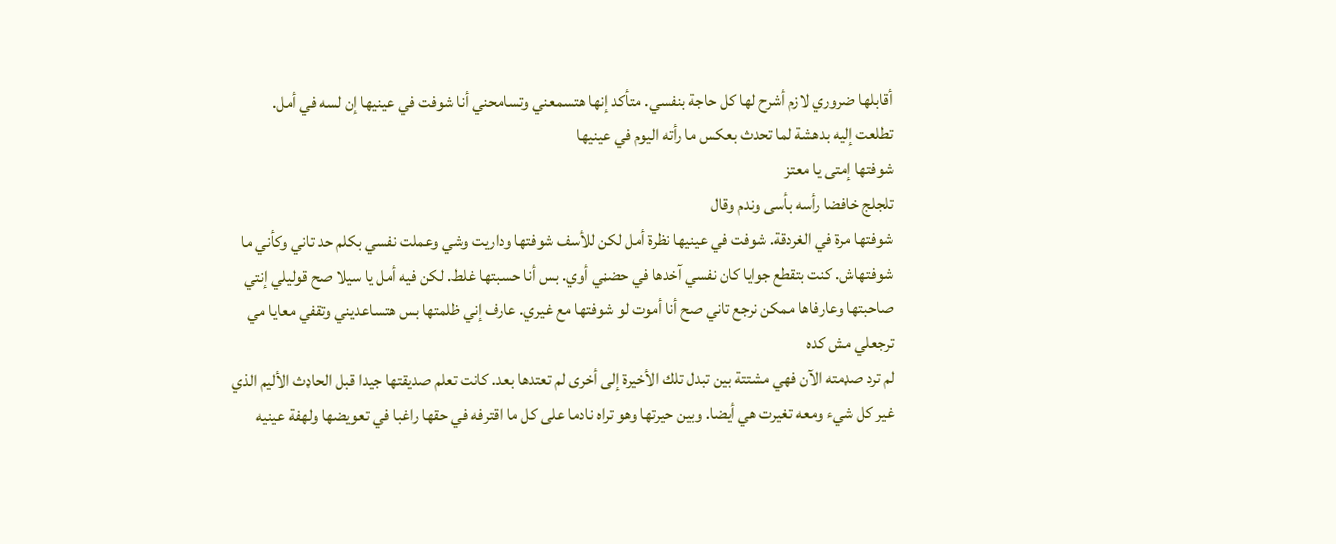أقابلها ضروري لازم أشرح لها كل حاجة بنفسي. متأكد إنها هتسمعني وتسامحني أنا شوفت في عينيها إن لسه في أمل.
تطلعت إليه بدهشة لما تحدث بعكس ما رأته اليوم في عينيها
شوفتها إمتى يا معتز
تلجلج خافضا رأسه بأسى وندم وقال
شوفتها مرة في الغردقة. شوفت في عينيها نظرة أمل لكن للأسف شوفتها وداريت وشي وعملت نفسي بكلم حد تاني وكأني ما شوفتهاش. كنت بتقطع جوايا كان نفسي آخدها في حضڼي أوي. بس أنا حسبتها غلط. لكن فيه أمل يا سيلا صح قوليلي إنتي صاحبتها وعارفاها ممكن نرجع تاني صح أنا أموت لو شوفتها مع غيري. عارف إني ظلمتها بس هتساعديني وتقفي معايا مي ترجعلي مش كده
لم ترد صډمته الآن فهي مشتتة بين تبدل تلك الأخيرة إلى أخرى لم تعتدها بعد. كانت تعلم صديقتها جيدا قبل الحاډث الأليم الذي غير كل شيء ومعه تغيرت هي أيضا. وبين حيرتها وهو تراه نادما على كل ما اقترفه في حقها راغبا في تعويضها ولهفة عينيه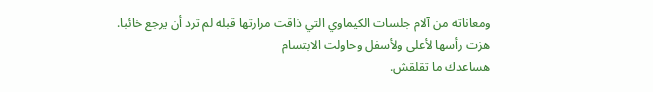ومعاناته من آلام جلسات الكيماوي التي ذاقت مرارتها قبله لم ترد أن يرجع خائبا.
هزت رأسها لأعلى ولأسفل وحاولت الابتسام
هساعدك ما تقلقش.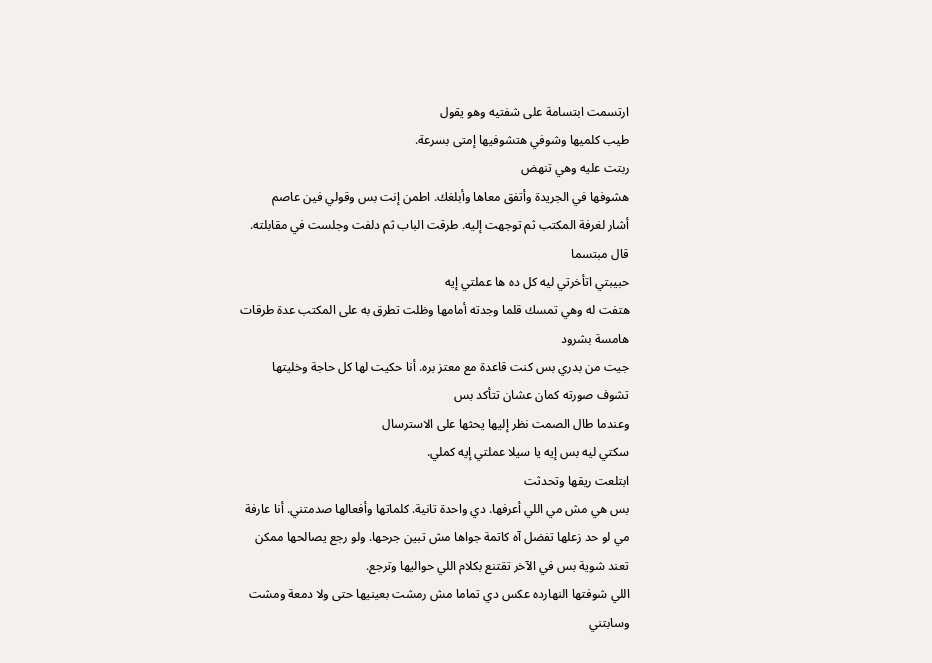ارتسمت ابتسامة على شفتيه وهو يقول
طيب كلميها وشوفي هتشوفيها إمتى بسرعة.
ربتت عليه وهي تنهض
هشوفها في الجريدة وأتفق معاها وأبلغك. اطمن إنت بس وقولي فين عاصم
أشار لغرفة المكتب ثم توجهت إليه. طرقت الباب ثم دلفت وجلست في مقابلته.
قال مبتسما
حبيبتي اتأخرتي ليه كل ده ها عملتي إيه
هتفت له وهي تمسك قلما وجدته أمامها وظلت تطرق به على المكتب عدة طرقات هامسة بشرود
جيت من بدري بس كنت قاعدة مع معتز بره. أنا حكيت لها كل حاجة وخليتها تشوف صورته كمان عشان تتأكد بس
وعندما طال الصمت نظر إليها يحثها على الاسترسال
سكتي ليه بس إيه يا سيلا عملتي إيه كملي.
ابتلعت ريقها وتحدثت
بس هي مش مي اللي أعرفها. دي واحدة تانية. كلماتها وأفعالها صدمتني. أنا عارفة مي لو حد زعلها تفضل آه كاتمة جواها مش تبين جرحها. ولو رجع يصالحها ممكن تعند شوية بس في الآخر تقتنع بكلام اللي حواليها وترجع.
اللي شوفتها النهارده عكس دي تماما مش رمشت بعينيها حتى ولا دمعة ومشت وسابتني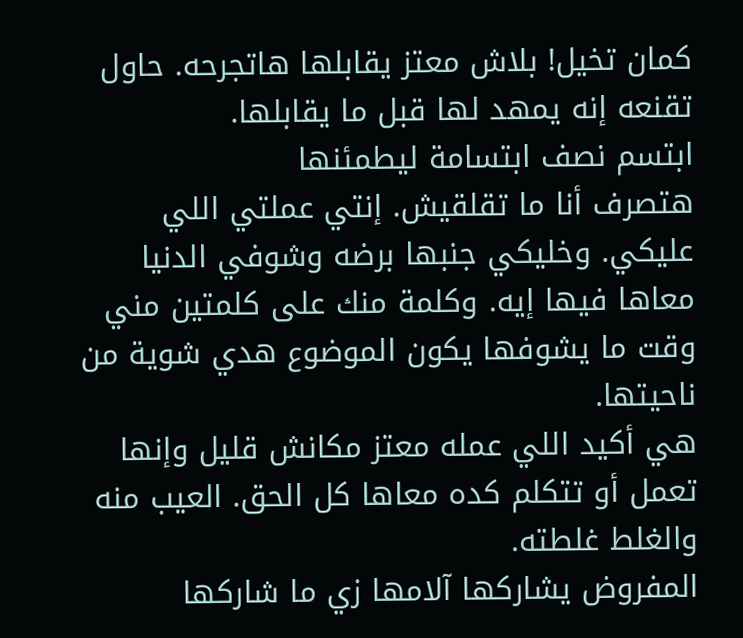كمان تخيل! بلاش معتز يقابلها هاتجرحه. حاول تقنعه إنه يمهد لها قبل ما يقابلها.
ابتسم نصف ابتسامة ليطمئنها
هتصرف أنا ما تقلقيش. إنتي عملتي اللي عليكي. وخليكي جنبها برضه وشوفي الدنيا معاها فيها إيه. وكلمة منك على كلمتين مني وقت ما يشوفها يكون الموضوع هدي شوية من ناحيتها.
هي أكيد اللي عمله معتز مكانش قليل وإنها تعمل أو تتكلم كده معاها كل الحق. العيب منه والغلط غلطته.
المفروض يشاركها آلامها زي ما شاركها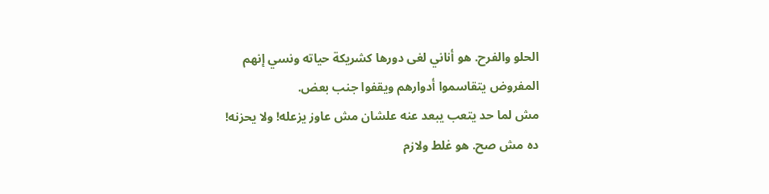الحلو والفرح. هو أناني لغى دورها كشريكة حياته ونسي إنهم المفروض يتقاسموا أدوارهم ويقفوا جنب بعض.
مش لما حد يتعب يبعد عنه علشان مش عاوز يزعله! ولا يحزنه!
ده مش صح. هو غلط ولازم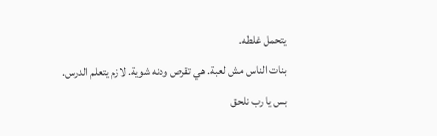يتحمل غلطه.
بنات الناس مش لعبة. هي تقرص ودنه شوية. لازم يتعلم الدرس.
بس يا رب نلحق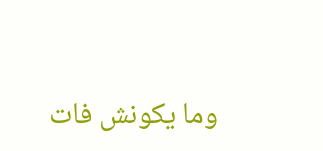وما يكونش فات